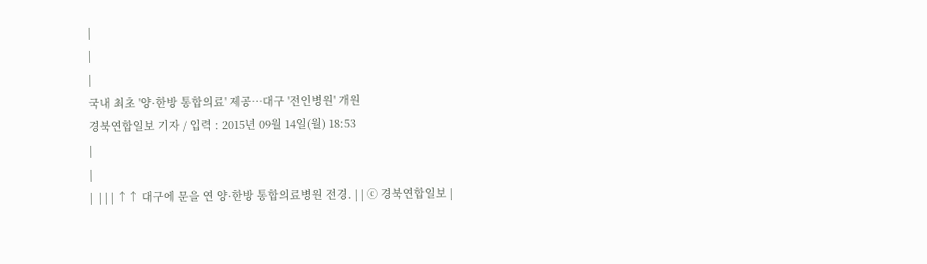|
|
|
국내 최초 '양·한방 통합의료' 제공…대구 '전인병원' 개원
경북연합일보 기자 / 입력 : 2015년 09월 14일(월) 18:53
|
|
|  | | | ↑↑ 대구에 문을 연 양·한방 통합의료병원 전경. | | ⓒ 경북연합일보 |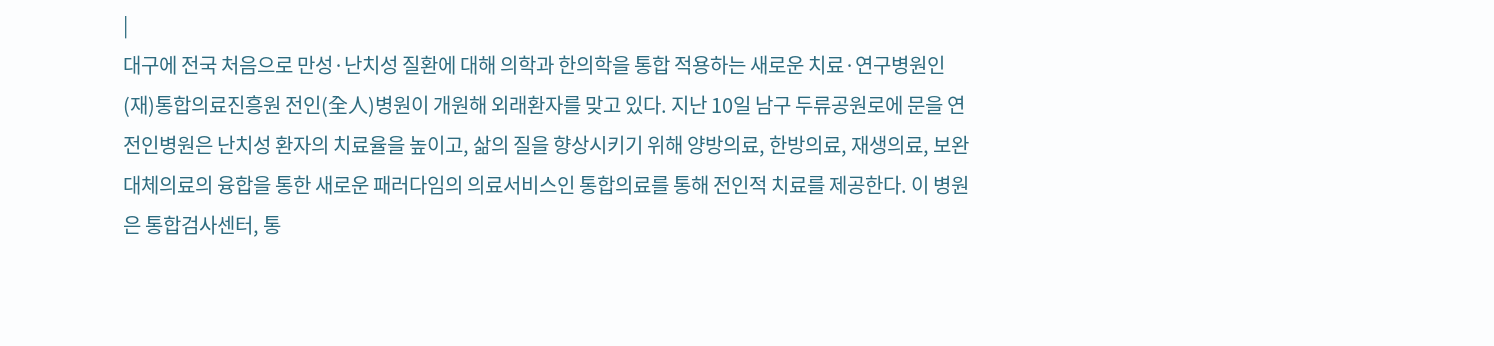|
대구에 전국 처음으로 만성·난치성 질환에 대해 의학과 한의학을 통합 적용하는 새로운 치료·연구병원인 (재)통합의료진흥원 전인(全人)병원이 개원해 외래환자를 맞고 있다. 지난 10일 남구 두류공원로에 문을 연 전인병원은 난치성 환자의 치료율을 높이고, 삶의 질을 향상시키기 위해 양방의료, 한방의료, 재생의료, 보완대체의료의 융합을 통한 새로운 패러다임의 의료서비스인 통합의료를 통해 전인적 치료를 제공한다. 이 병원은 통합검사센터, 통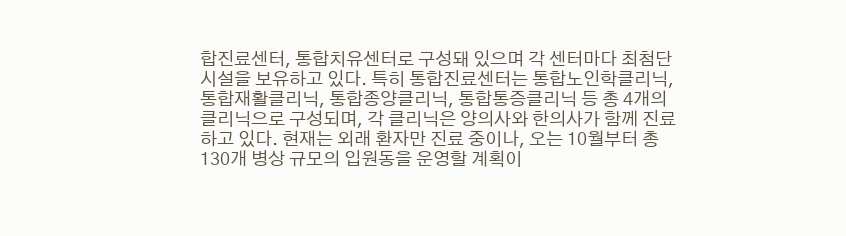합진료센터, 통합치유센터로 구성돼 있으며 각 센터마다 최첨단 시설을 보유하고 있다. 특히 통합진료센터는 통합노인학클리닉, 통합재활클리닉, 통합종양클리닉, 통합통증클리닉 등 총 4개의 클리닉으로 구성되며, 각 클리닉은 양의사와 한의사가 함께 진료하고 있다. 현재는 외래 환자만 진료 중이나, 오는 10월부터 총 130개 병상 규모의 입원동을 운영할 계획이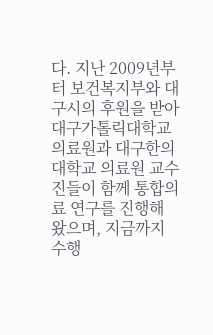다. 지난 2009년부터 보건복지부와 대구시의 후원을 받아 대구가톨릭대학교 의료원과 대구한의대학교 의료원 교수진들이 함께 통합의료 연구를 진행해 왔으며, 지금까지 수행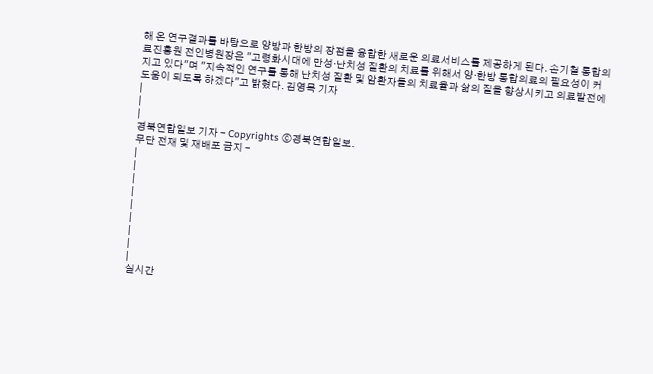해 온 연구결과를 바탕으로 양방과 한방의 장점을 융합한 새로운 의료서비스를 제공하게 된다. 손기철 통합의료진흥원 전인병원장은 "고령화시대에 만성·난치성 질환의 치료를 위해서 양·한방 통합의료의 필요성이 커지고 있다"며 "지속적인 연구를 통해 난치성 질환 및 암환자들의 치료율과 삶의 질을 향상시키고 의료발전에 도움이 되도록 하겠다"고 밝혔다. 김영목 기자
|
|
|
경북연합일보 기자 - Copyrights ⓒ경북연합일보.
무단 전재 및 재배포 금지 -
|
|
|
|
|
|
|
|
|
실시간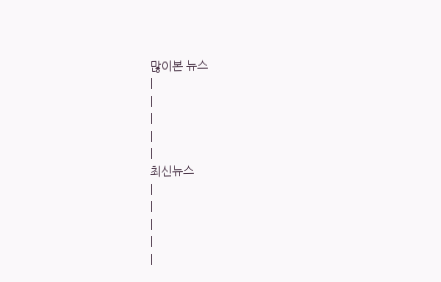많이본 뉴스
|
|
|
|
|
최신뉴스
|
|
|
|
|